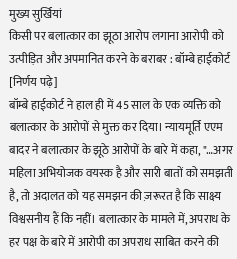मुख्य सुर्खियां
किसी पर बलात्कार का झूठा आरोप लगाना आरोपी को उत्पीड़ित और अपमानित करने के बराबर : बॉम्बे हाईकोर्ट [निर्णय पढ़े]
बॉम्बे हाईकोर्ट ने हाल ही में 45 साल के एक व्यक्ति को बलात्कार के आरोपों से मुक्त कर दिया। न्यायमूर्ति एएम बादर ने बलात्कार के झूठे आरोपों के बारे में कहा, "…अगर महिला अभियोजक वयस्क है और सारी बातों को समझती है, तो अदालत को यह समझन की ज़रूरत है कि साक्ष्य विश्वसनीय हैं कि नहीं। बलात्कार के मामले में, अपराध के हर पक्ष के बारे में आरोपी का अपराध साबित करने की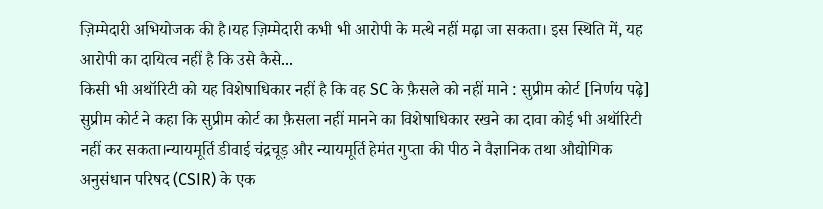ज़िम्मेदारी अभियोजक की है।यह ज़िम्मेदारी कभी भी आरोपी के मत्थे नहीं मढ़ा जा सकता। इस स्थिति में, यह आरोपी का दायित्व नहीं है कि उसे कैसे...
किसी भी अथॉरिटी को यह विशेषाधिकार नहीं है कि वह SC के फ़ैसले को नहीं माने : सुप्रीम कोर्ट [निर्णय पढ़े]
सुप्रीम कोर्ट ने कहा कि सुप्रीम कोर्ट का फ़ैसला नहीं मानने का विशेषाधिकार रखने का दावा कोई भी अथॉरिटी नहीं कर सकता।न्यायमूर्ति डीवाई चंद्रचूड़ और न्यायमूर्ति हेमंत गुप्ता की पीठ ने वैज्ञानिक तथा औद्योगिक अनुसंधान परिषद (CSIR) के एक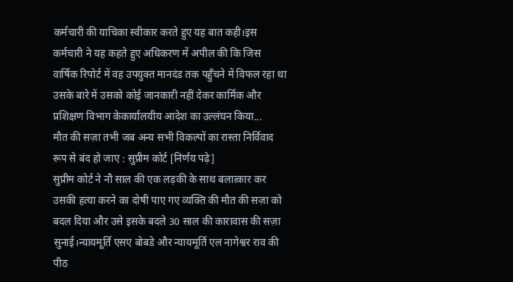कर्मचारी की याचिका स्वीकार करते हुए यह बात कही।इस कर्मचारी ने यह कहते हुए अधिकरण में अपील की कि जिस वार्षिक रिपोर्ट में वह उपयुक्त मानदंड तक पहुँचने में विफल रहा था उसके बारे में उसको कोई जानकारी नहीं देकर कार्मिक और प्रशिक्षण विभाग केकार्यालयीय आदेश का उल्लंघन किया...
मौत की सज़ा तभी जब अन्य सभी विकल्पों का रास्ता निर्विवाद रूप से बंद हो जाए : सुप्रीम कोर्ट [निर्णय पढ़े]
सुप्रीम कोर्ट ने नौ साल की एक लड़की के साथ बलात्कार कर उसकी हत्या करने का दोषी पाए गए व्यक्ति की मौत की सज़ा को बदल दिया और उसे इसके बदले 30 साल की कारावास की सज़ा सुनाई।न्यायमूर्ति एसए बोबडे और न्यायमूर्ति एल नागेश्वर राव की पीठ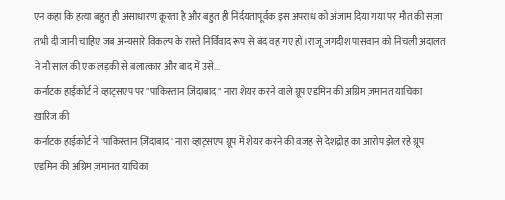एन कहा कि हत्या बहुत ही असाधारण क्रूरता है और बहुत ही निर्दयतापूर्वक इस अपराध को अंजाम दिया गया पर मौत की सज़ा तभी दी जानी चाहिए जब अन्यसारे विकल्प के रास्ते निर्विवाद रूप से बंद वह गए हों।राजू जगदीश पासवान को निचली अदालत ने नौ साल की एक लड़की से बलात्कार और बाद में उसे...
कर्नाटक हाईकोर्ट ने व्हाट्सएप पर "पाकिस्तान ज़िंदाबाद" नारा शेयर करने वाले ग्रूप एडमिन की अग्रिम ज़मानत याचिका ख़ारिज की
कर्नाटक हाईकोर्ट ने 'पाकिस्तान ज़िंदाबाद' नारा व्हाट्सएप ग्रूप में शेयर करने की वजह से देशद्रोह का आरोप झेल रहे ग्रूप एडमिन की अग्रिम ज़मानत याचिका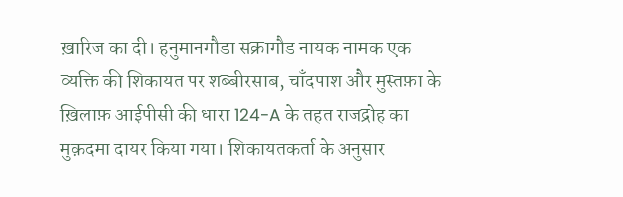ख़ारिज का दी। हनुमानगौडा सक्रागौड नायक नामक एक व्यक्ति की शिकायत पर शब्बीरसाब, चाँदपाश और मुस्तफ़ा के ख़िलाफ़ आईपीसी की धारा 124-A के तहत राजद्रोह का मुक़दमा दायर किया गया। शिकायतकर्ता के अनुसार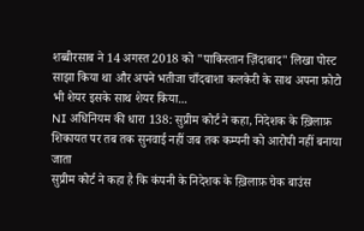शब्बीरसाब ने 14 अगस्त 2018 को "पाकिस्तान ज़िंदाबाद" लिखा पोस्ट साझा किया था और अपने भतीजा चाँदबाशा कलकेरी के साथ अपना फ़ोटो भी शेयर इसके साथ शेयर किया...
NI अधिनियम की धारा 138: सुप्रीम कोर्ट ने कहा, निदेशक के ख़िलाफ़ शिकायत पर तब तक सुनवाई नहीं जब तक कम्पनी को आरोपी नहीं बनाया जाता
सुप्रीम कोर्ट ने कहा है कि कंपनी के निदेशक के ख़िलाफ़ चेक बाउंस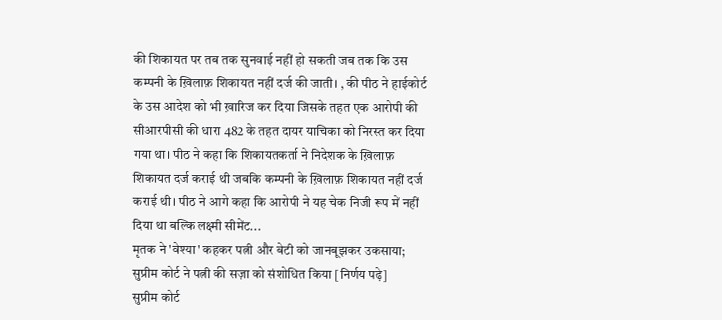की शिकायत पर तब तक सुनवाई नहीं हो सकती जब तक कि उस कम्पनी के ख़िलाफ़ शिकायत नहीं दर्ज की जाती। , की पीठ ने हाईकोर्ट के उस आदेश को भी ख़ारिज कर दिया जिसके तहत एक आरोपी की सीआरपीसी की धारा 482 के तहत दायर याचिका को निरस्त कर दिया गया था। पीठ ने कहा कि शिकायतकर्ता ने निदेशक के ख़िलाफ़ शिकायत दर्ज कराई थी जबकि कम्पनी के ख़िलाफ़ शिकायत नहीं दर्ज कराई थी। पीठ ने आगे कहा कि आरोपी ने यह चेक निजी रूप में नहीं दिया था बल्कि लक्ष्मी सीमेंट...
मृतक ने 'वेश्या' कहकर पत्नी और बेटी को जानबूझकर उकसाया; सुप्रीम कोर्ट ने पत्नी की सज़ा को संशोधित किया [निर्णय पढ़े]
सुप्रीम कोर्ट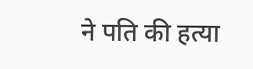ने पति की हत्या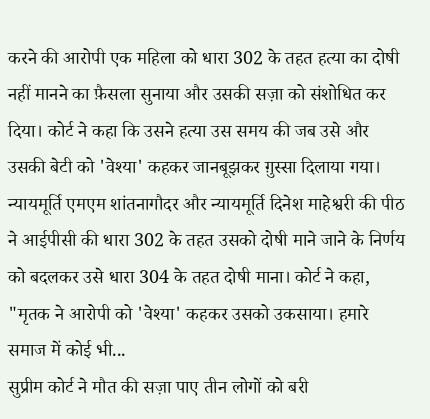करने की आरोपी एक महिला को धारा 302 के तहत हत्या का दोषी नहीं मानने का फ़ैसला सुनाया और उसकी सज़ा को संशोधित कर दिया। कोर्ट ने कहा कि उसने हत्या उस समय की जब उसे और उसकी बेटी को 'वेश्या' कहकर जानबूझकर ग़ुस्सा दिलाया गया। न्यायमूर्ति एमएम शांतनागौदर और न्यायमूर्ति दिनेश माहेश्वरी की पीठ ने आईपीसी की धारा 302 के तहत उसको दोषी माने जाने के निर्णय को बदलकर उसे धारा 304 के तहत दोषी माना। कोर्ट ने कहा, "मृतक ने आरोपी को 'वेश्या' कहकर उसको उकसाया। हमारे समाज में कोई भी...
सुप्रीम कोर्ट ने मौत की सज़ा पाए तीन लोगों को बरी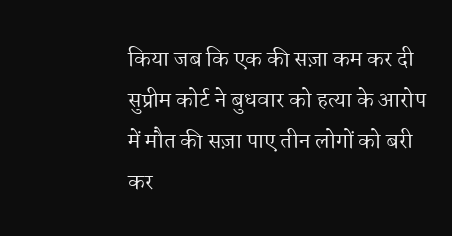किया जब कि एक की सज़ा कम कर दी
सुप्रीम कोर्ट ने बुधवार को हत्या के आरोप में मौत की सज़ा पाए तीन लोगों को बरी कर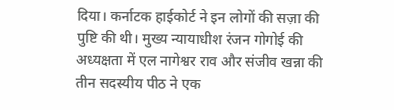दिया। कर्नाटक हाईकोर्ट ने इन लोगों की सज़ा की पुष्टि की थी। मुख्य न्यायाधीश रंजन गोगोई की अध्यक्षता में एल नागेश्वर राव और संजीव खन्ना की तीन सदस्यीय पीठ ने एक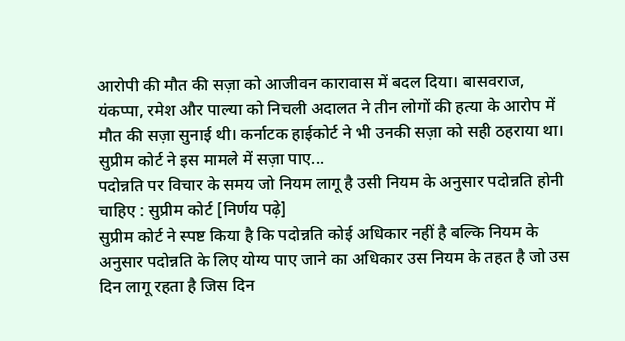आरोपी की मौत की सज़ा को आजीवन कारावास में बदल दिया। बासवराज, यंकप्पा, रमेश और पाल्या को निचली अदालत ने तीन लोगों की हत्या के आरोप में मौत की सज़ा सुनाई थी। कर्नाटक हाईकोर्ट ने भी उनकी सज़ा को सही ठहराया था। सुप्रीम कोर्ट ने इस मामले में सज़ा पाए...
पदोन्नति पर विचार के समय जो नियम लागू है उसी नियम के अनुसार पदोन्नति होनी चाहिए : सुप्रीम कोर्ट [निर्णय पढ़े]
सुप्रीम कोर्ट ने स्पष्ट किया है कि पदोन्नति कोई अधिकार नहीं है बल्कि नियम के अनुसार पदोन्नति के लिए योग्य पाए जाने का अधिकार उस नियम के तहत है जो उस दिन लागू रहता है जिस दिन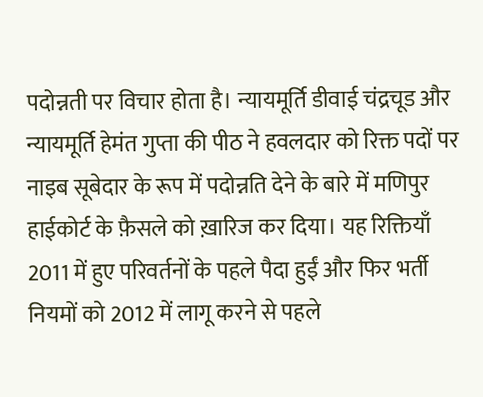पदोन्नती पर विचार होता है। न्यायमूर्ति डीवाई चंद्रचूड और न्यायमूर्ति हेमंत गुप्ता की पीठ ने हवलदार को रिक्त पदों पर नाइब सूबेदार के रूप में पदोन्नति देने के बारे में मणिपुर हाईकोर्ट के फ़ैसले को ख़ारिज कर दिया। यह रिक्तियाँ 2011 में हुए परिवर्तनों के पहले पैदा हुईं और फिर भर्ती नियमों को 2012 में लागू करने से पहले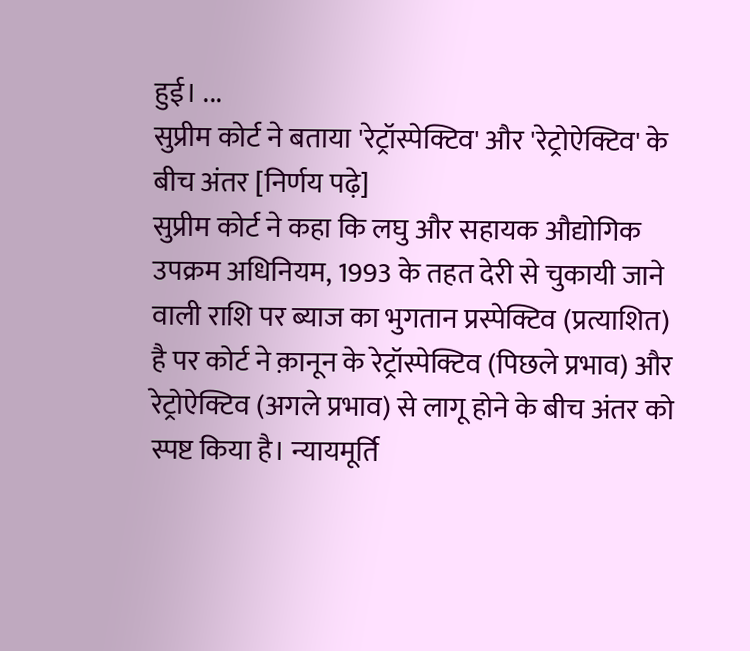हुई। ...
सुप्रीम कोर्ट ने बताया 'रेट्रॉस्पेक्टिव' और 'रेट्रोऐक्टिव' के बीच अंतर [निर्णय पढ़े]
सुप्रीम कोर्ट ने कहा कि लघु और सहायक औद्योगिक उपक्रम अधिनियम, 1993 के तहत देरी से चुकायी जाने वाली राशि पर ब्याज का भुगतान प्रस्पेक्टिव (प्रत्याशित) है पर कोर्ट ने क़ानून के रेट्रॉस्पेक्टिव (पिछले प्रभाव) और रेट्रोऐक्टिव (अगले प्रभाव) से लागू होने के बीच अंतर को स्पष्ट किया है। न्यायमूर्ति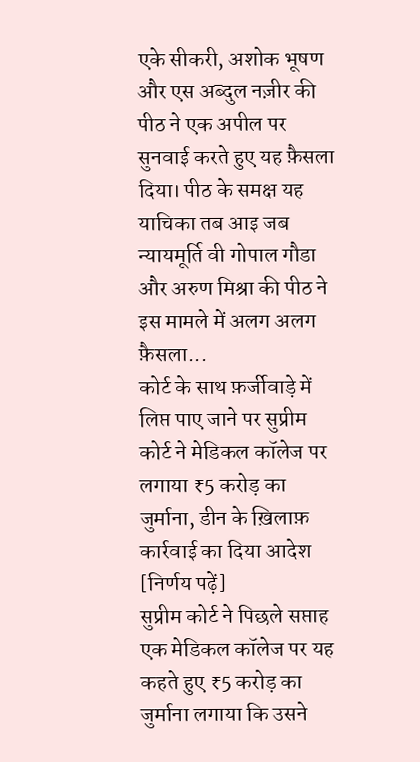एके सीकरी, अशोक भूषण और एस अब्दुल नज़ीर की पीठ ने एक अपील पर सुनवाई करते हुए यह फ़ैसला दिया। पीठ के समक्ष यह याचिका तब आइ जब न्यायमूर्ति वी गोपाल गौडा और अरुण मिश्रा की पीठ ने इस मामले में अलग अलग फ़ैसला...
कोर्ट के साथ फ़र्जीवाड़े में लिप्त पाए जाने पर सुप्रीम कोर्ट ने मेडिकल कॉलेज पर लगाया ₹5 करोड़ का जुर्माना, डीन के ख़िलाफ़ कार्रवाई का दिया आदेश [निर्णय पढ़ें]
सुप्रीम कोर्ट ने पिछले सप्ताह एक मेडिकल कॉलेज पर यह कहते हुए ₹5 करोड़ का जुर्माना लगाया कि उसने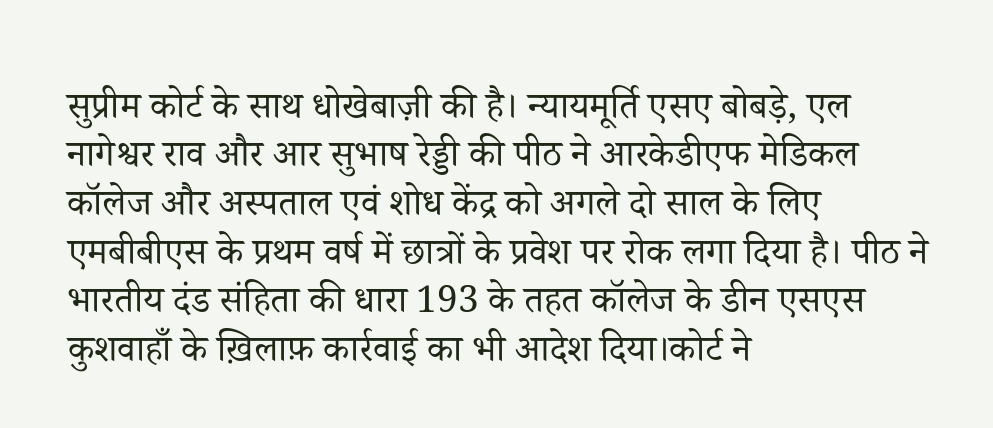सुप्रीम कोर्ट के साथ धोखेबाज़ी की है। न्यायमूर्ति एसए बोबड़े, एल नागेश्वर राव और आर सुभाष रेड्डी की पीठ ने आरकेडीएफ मेडिकल कॉलेज और अस्पताल एवं शोध केंद्र को अगले दो साल के लिए एमबीबीएस के प्रथम वर्ष में छात्रों के प्रवेश पर रोक लगा दिया है। पीठ ने भारतीय दंड संहिता की धारा 193 के तहत कॉलेज के डीन एसएस कुशवाहाँ के ख़िलाफ़ कार्रवाई का भी आदेश दिया।कोर्ट ने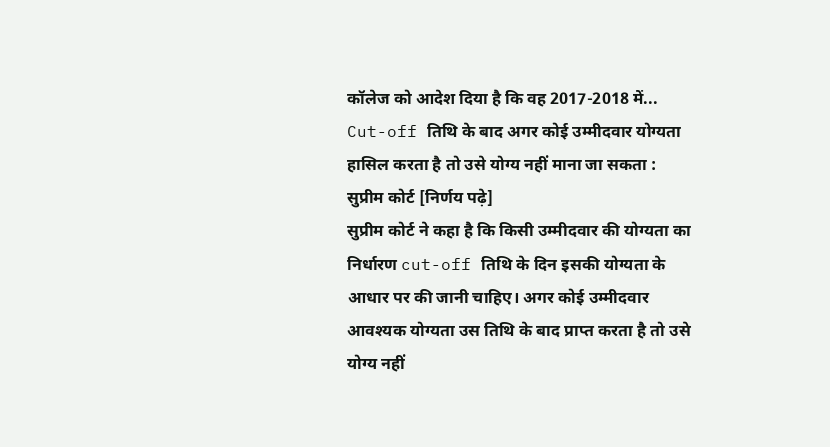कॉलेज को आदेश दिया है कि वह 2017-2018 में...
Cut-off तिथि के बाद अगर कोई उम्मीदवार योग्यता हासिल करता है तो उसे योग्य नहीं माना जा सकता : सुप्रीम कोर्ट [निर्णय पढ़े]
सुप्रीम कोर्ट ने कहा है कि किसी उम्मीदवार की योग्यता का निर्धारण cut-off तिथि के दिन इसकी योग्यता के आधार पर की जानी चाहिए। अगर कोई उम्मीदवार आवश्यक योग्यता उस तिथि के बाद प्राप्त करता है तो उसे योग्य नहीं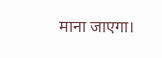माना जाएगा।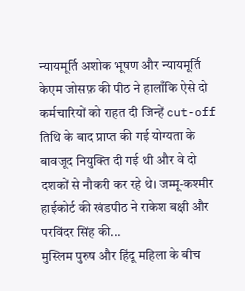न्यायमूर्ति अशोक भूषण और न्यायमूर्ति केएम जोसफ़ की पीठ ने हालाँकि ऐसे दो कर्मचारियों को राहत दी जिन्हें cut-off तिथि के बाद प्राप्त की गई योग्यता के बावजूद नियुक्ति दी गई थी और वे दो दशकों से नौकरी कर रहे थे। जम्मू-कश्मीर हाईकोर्ट की खंडपीठ ने राकेश बक्षी और परविंदर सिंह की...
मुस्लिम पुरुष और हिंदू महिला के बीच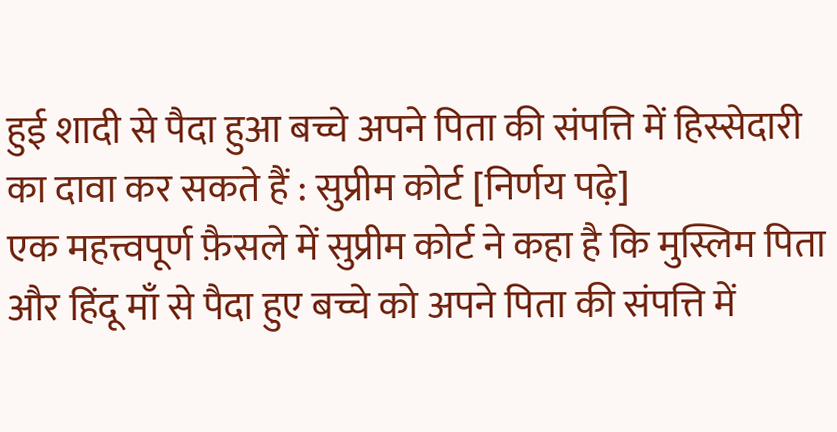हुई शादी से पैदा हुआ बच्चे अपने पिता की संपत्ति में हिस्सेदारी का दावा कर सकते हैं : सुप्रीम कोर्ट [निर्णय पढ़े]
एक महत्त्वपूर्ण फ़ैसले में सुप्रीम कोर्ट ने कहा है कि मुस्लिम पिता और हिंदू माँ से पैदा हुए बच्चे को अपने पिता की संपत्ति में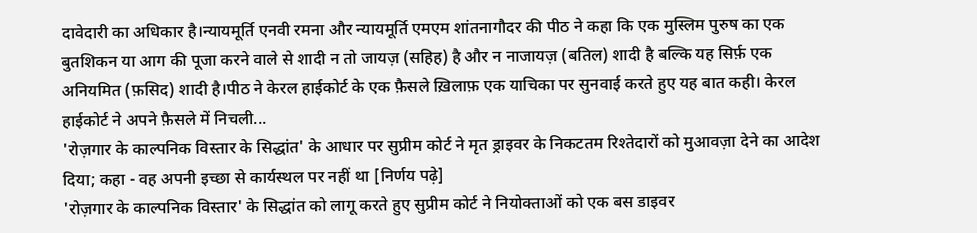दावेदारी का अधिकार है।न्यायमूर्ति एनवी रमना और न्यायमूर्ति एमएम शांतनागौदर की पीठ ने कहा कि एक मुस्लिम पुरुष का एक बुतशिकन या आग की पूजा करने वाले से शादी न तो जायज़ (सहिह) है और न नाजायज़ (बतिल) शादी है बल्कि यह सिर्फ़ एक अनियमित (फ़सिद) शादी है।पीठ ने केरल हाईकोर्ट के एक फ़ैसले ख़िलाफ़ एक याचिका पर सुनवाई करते हुए यह बात कही। केरल हाईकोर्ट ने अपने फ़ैसले में निचली...
'रोज़गार के काल्पनिक विस्तार के सिद्धांत' के आधार पर सुप्रीम कोर्ट ने मृत ड्राइवर के निकटतम रिश्तेदारों को मुआवज़ा देने का आदेश दिया; कहा - वह अपनी इच्छा से कार्यस्थल पर नहीं था [निर्णय पढ़े]
'रोज़गार के काल्पनिक विस्तार' के सिद्धांत को लागू करते हुए सुप्रीम कोर्ट ने नियोक्ताओं को एक बस डाइवर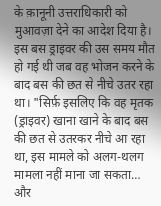के क़ानूनी उत्तराधिकारी को मुआवज़ा देने का आदेश दिया है। इस बस ड्राइवर की उस समय मौत हो गई थी जब वह भोजन करने के बाद बस की छत से नीचे उतर रहा था। "सिर्फ़ इसलिए कि वह मृतक (ड्राइवर) खाना खाने के बाद बस की छत से उतरकर नीचे आ रहा था, इस मामले को अलग-थलग मामला नहीं माना जा सकता… और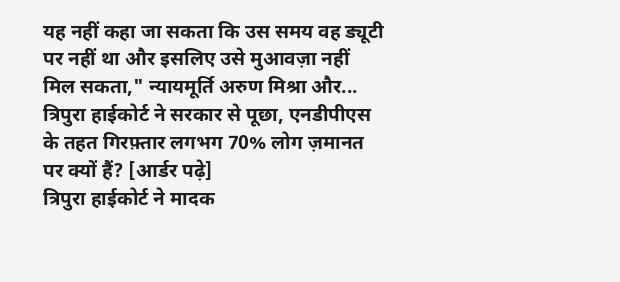यह नहीं कहा जा सकता कि उस समय वह ड्यूटी पर नहीं था और इसलिए उसे मुआवज़ा नहीं मिल सकता," न्यायमूर्ति अरुण मिश्रा और...
त्रिपुरा हाईकोर्ट ने सरकार से पूछा, एनडीपीएस के तहत गिरफ़्तार लगभग 70% लोग ज़मानत पर क्यों हैं? [आर्डर पढ़े]
त्रिपुरा हाईकोर्ट ने मादक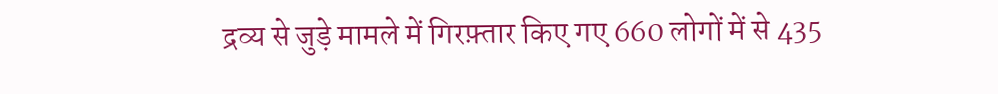द्रव्य से जुड़े मामले में गिरफ़्तार किए गए 660 लोगों में से 435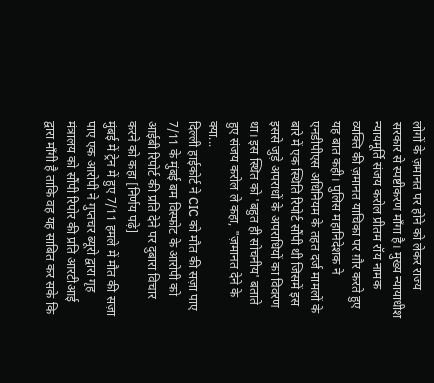लोगों के ज़मानत पर होने को लेकर राज्य सरकार से स्पष्टीकरण माँगा है। मुख्य न्यायाधीश न्यायमूर्ति संजय करोल प्रीतम रॉय नामक व्यक्ति की ज़मानत याचिका पर ग़ौर करते हुए यह बात कही। पुलिस महानिदेशक ने एनडीपीएस अधिनियम के तहत दर्ज मामलों के बारे में एक स्थिति रिपोर्ट सौंपी थी जिसमें इस इससे जुड़े अपराधों के अपराधियों का विवरण था। इस स्थित को 'बहुत ही सोचनीय' बताते हुए संजय करोल ले कहा, "ज़मानत देने के क्या...
दिल्ली हाईकोर्ट ने CIC को मौत की सज़ा पाए 7/11 के मुंबई बम विस्फोट के आरोपी को आईबी रिपोर्ट की प्रति देने पर दुबारा विचार करने को कहा [निर्णय पढ़े]
मुंबई में ट्रेन में हुए 7/11 हमले में मौत की सज़ा पाए एक आरोपी ने गुप्तचर ब्यूरो द्वारा गृह मंत्रालय को सौंपी रिपोर की प्रति आरटीआई द्वारा माँगी है ताकि वह यह साबित कर सके कि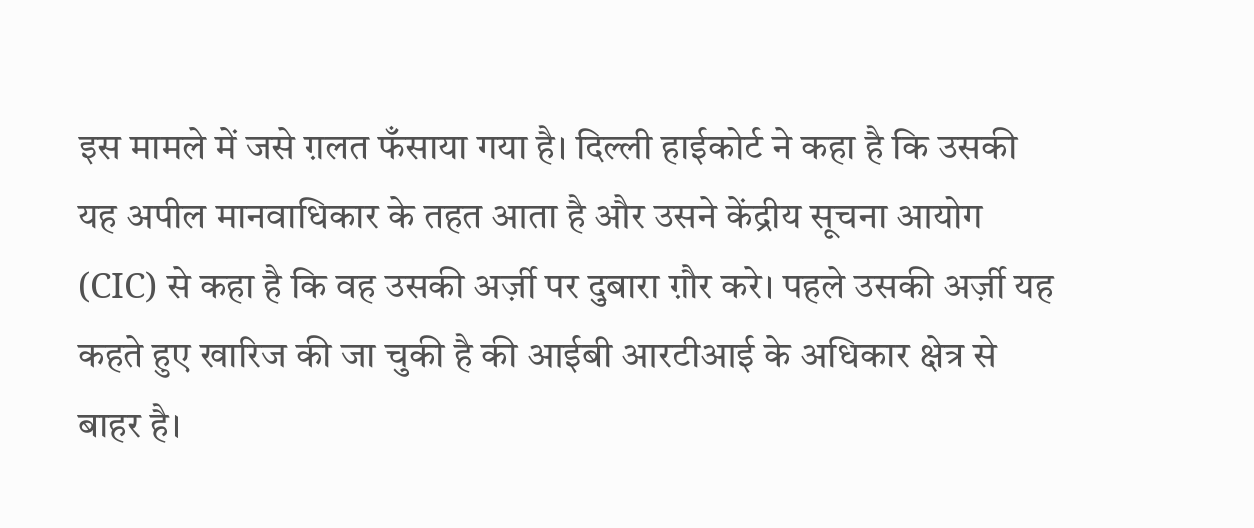इस मामले में जसे ग़लत फँसाया गया है। दिल्ली हाईकोर्ट ने कहा है कि उसकी यह अपील मानवाधिकार के तहत आता है और उसने केंद्रीय सूचना आयोग (CIC) से कहा है कि वह उसकी अर्ज़ी पर दुबारा ग़ौर करे। पहले उसकी अर्ज़ी यह कहते हुए खारिज की जा चुकी है की आईबी आरटीआई के अधिकार क्षेत्र से बाहर है।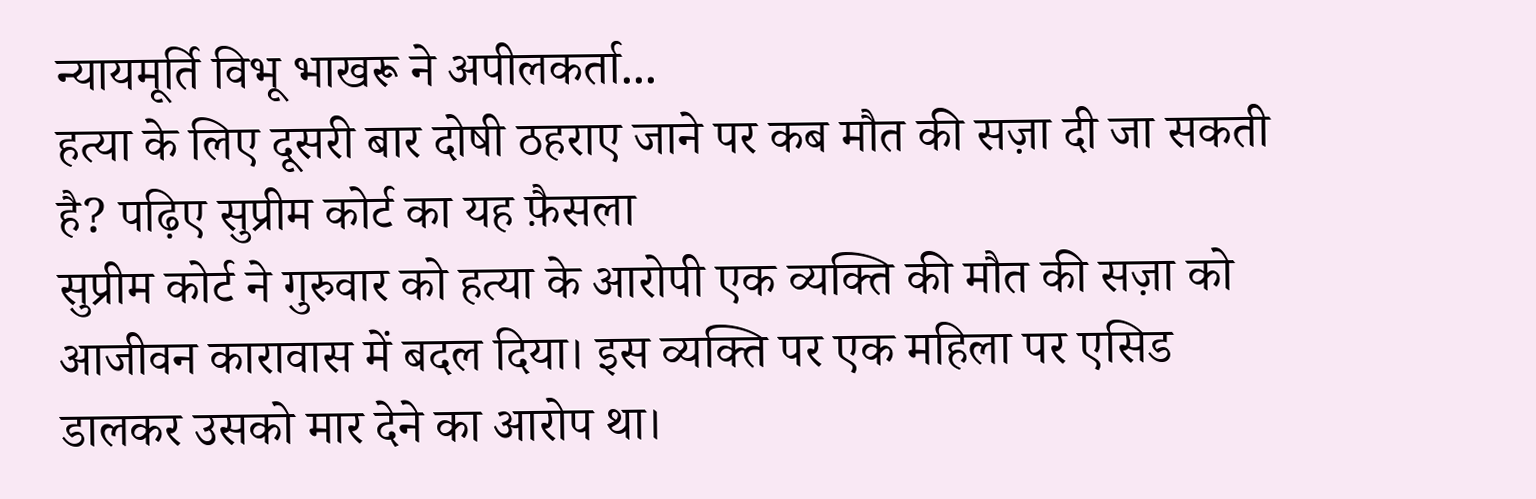न्यायमूर्ति विभू भाखरू ने अपीलकर्ता...
हत्या के लिए दूसरी बार दोषी ठहराए जाने पर कब मौत की सज़ा दी जा सकती है? पढ़िए सुप्रीम कोर्ट का यह फ़ैसला
सुप्रीम कोर्ट ने गुरुवार को हत्या के आरोपी एक व्यक्ति की मौत की सज़ा को आजीवन कारावास में बदल दिया। इस व्यक्ति पर एक महिला पर एसिड डालकर उसको मार देने का आरोप था।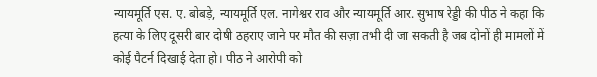न्यायमूर्ति एस. ए. बोबड़े, न्यायमूर्ति एल. नागेश्वर राव और न्यायमूर्ति आर. सुभाष रेड्डी की पीठ ने कहा कि हत्या के लिए दूसरी बार दोषी ठहराए जाने पर मौत की सज़ा तभी दी जा सकती है जब दोनों ही मामलों में कोई पैटर्न दिखाई देता हो। पीठ ने आरोपी को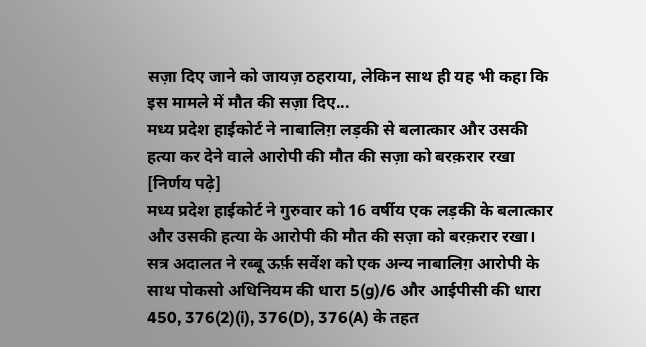सज़ा दिए जाने को जायज़ ठहराया, लेकिन साथ ही यह भी कहा कि इस मामले में मौत की सज़ा दिए...
मध्य प्रदेश हाईकोर्ट ने नाबालिग़ लड़की से बलात्कार और उसकी हत्या कर देने वाले आरोपी की मौत की सज़ा को बरक़रार रखा [निर्णय पढ़े]
मध्य प्रदेश हाईकोर्ट ने गुरुवार को 16 वर्षीय एक लड़की के बलात्कार और उसकी हत्या के आरोपी की मौत की सज़ा को बरक़रार रखा। सत्र अदालत ने रब्बू ऊर्फ़ सर्वेश को एक अन्य नाबालिग़ आरोपी के साथ पोकसो अधिनियम की धारा 5(g)/6 और आईपीसी की धारा 450, 376(2)(i), 376(D), 376(A) के तहत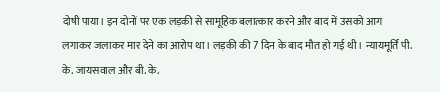दोषी पाया। इन दोनों पर एक लड़की से सामूहिक बलात्कार करने और बाद में उसको आग लगाकर जलाकर मार देने का आरोप था। लड़की की 7 दिन के बाद मौत हो गई थी। न्यायमूर्ति पी. के. जायसवाल और बी. के.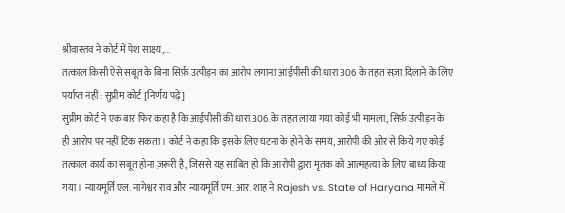श्रीवास्तव ने कोर्ट में पेश साक्ष्य,...
तत्काल किसी ऐसे सबूत के बिना सिर्फ़ उत्पीड़न का आरोप लगाना आईपीसी की धारा 306 के तहत सज़ा दिलाने के लिए पर्याप्त नहीं : सुप्रीम कोर्ट [निर्णय पढ़े]
सुप्रीम कोर्ट ने एक बार फिर कहा है कि आईपीसी की धारा 306 के तहत लाया गया कोई भी मामला, सिर्फ़ उत्पीड़न के ही आरोप पर नहीं टिक सकता। कोर्ट ने कहा कि इसके लिए घटना के होने के समय, आरोपी की ओर से किये गए कोई तत्काल कार्य का सबूत होना ज़रूरी है, जिससे यह साबित हो कि आरोपी द्वारा मृतक को आत्महत्या के लिए बाध्य किया गया। न्यायमूर्ति एल. नागेश्वर राव और न्यायमूर्ति एम. आर. शाह ने Rajesh vs. State of Haryana मामले में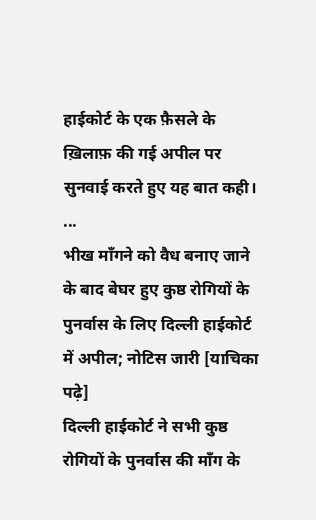हाईकोर्ट के एक फ़ैसले के ख़िलाफ़ की गई अपील पर सुनवाई करते हुए यह बात कही। ...
भीख माँगने को वैध बनाए जाने के बाद बेघर हुए कुष्ठ रोगियों के पुनर्वास के लिए दिल्ली हाईकोर्ट में अपील; नोटिस जारी [याचिका पढ़े]
दिल्ली हाईकोर्ट ने सभी कुष्ठ रोगियों के पुनर्वास की माँग के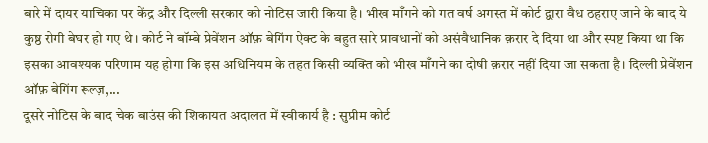बारे में दायर याचिका पर केंद्र और दिल्ली सरकार को नोटिस जारी किया है। भीख माँगने को गत वर्ष अगस्त में कोर्ट द्वारा वैध ठहराए जाने के बाद ये कुष्ठ रोगी बेघर हो गए थे। कोर्ट ने बॉम्बे प्रेवेंशन ऑफ़ बेगिंग ऐक्ट के बहुत सारे प्रावधानों को असंवैधानिक क़रार दे दिया था और स्पष्ट किया था कि इसका आवश्यक परिणाम यह होगा कि इस अधिनियम के तहत किसी व्यक्ति को भीख माँगने का दोषी क़रार नहीं दिया जा सकता है। दिल्ली प्रेवेंशन ऑफ़ बेगिंग रूल्ज़,...
दूसरे नोटिस के बाद चेक बाउंस की शिकायत अदालत में स्वीकार्य है : सुप्रीम कोर्ट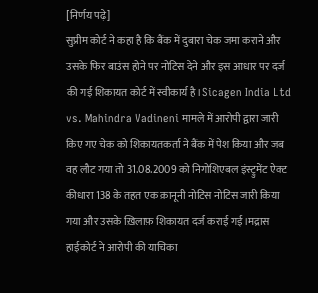[निर्णय पढ़े]
सुप्रीम कोर्ट ने कहा है कि बैंक में दुबारा चेक जमा कराने और उसके फिर बाउंस होने पर नोटिस देने और इस आधार पर दर्ज की गई शिकायत कोर्ट में स्वीकार्य है।Sicagen India Ltd vs. Mahindra Vadineni मामले में आरोपी द्वारा जारी किए गए चेक को शिकायतकर्ता ने बैंक में पेश किया और जब वह लौट गया तो 31.08.2009 को निगोशिएबल इंस्ट्रुमेंट ऐक्ट कीधारा 138 के तहत एक क़ानूनी नोटिस नोटिस जारी किया गया और उसके ख़िलाफ़ शिकायत दर्ज कराई गई।मद्रास हाईकोर्ट ने आरोपी की याचिका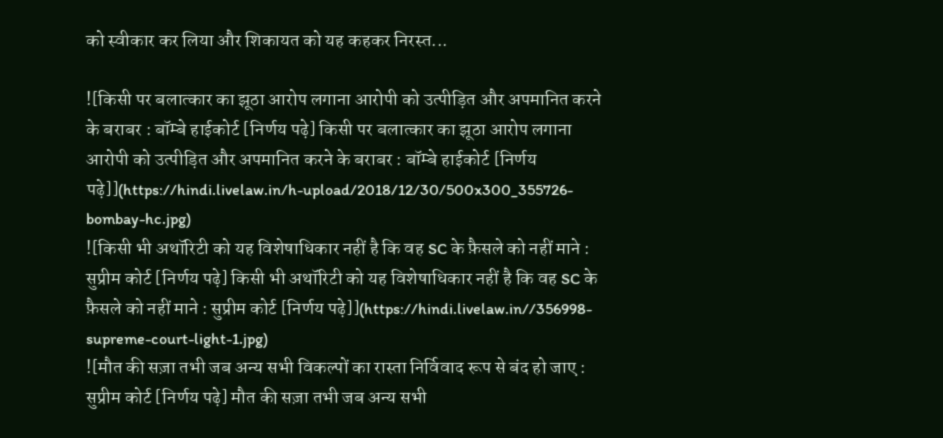को स्वीकार कर लिया और शिकायत को यह कहकर निरस्त...

![किसी पर बलात्कार का झूठा आरोप लगाना आरोपी को उत्पीड़ित और अपमानित करने के बराबर : बॉम्बे हाईकोर्ट [निर्णय पढ़े] किसी पर बलात्कार का झूठा आरोप लगाना आरोपी को उत्पीड़ित और अपमानित करने के बराबर : बॉम्बे हाईकोर्ट [निर्णय पढ़े]](https://hindi.livelaw.in/h-upload/2018/12/30/500x300_355726-bombay-hc.jpg)
![किसी भी अथॉरिटी को यह विशेषाधिकार नहीं है कि वह SC के फ़ैसले को नहीं माने : सुप्रीम कोर्ट [निर्णय पढ़े] किसी भी अथॉरिटी को यह विशेषाधिकार नहीं है कि वह SC के फ़ैसले को नहीं माने : सुप्रीम कोर्ट [निर्णय पढ़े]](https://hindi.livelaw.in//356998-supreme-court-light-1.jpg)
![मौत की सज़ा तभी जब अन्य सभी विकल्पों का रास्ता निर्विवाद रूप से बंद हो जाए : सुप्रीम कोर्ट [निर्णय पढ़े] मौत की सज़ा तभी जब अन्य सभी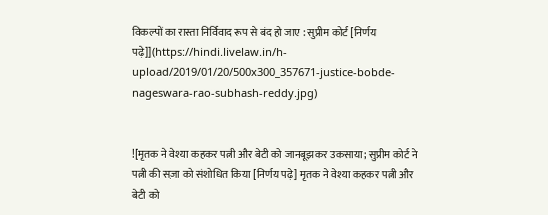विकल्पों का रास्ता निर्विवाद रूप से बंद हो जाए : सुप्रीम कोर्ट [निर्णय पढ़े]](https://hindi.livelaw.in/h-upload/2019/01/20/500x300_357671-justice-bobde-nageswara-rao-subhash-reddy.jpg)


![मृतक ने वेश्या कहकर पत्नी और बेटी को जानबूझकर उकसाया; सुप्रीम कोर्ट ने पत्नी की सज़ा को संशोधित किया [निर्णय पढ़े] मृतक ने वेश्या कहकर पत्नी और बेटी को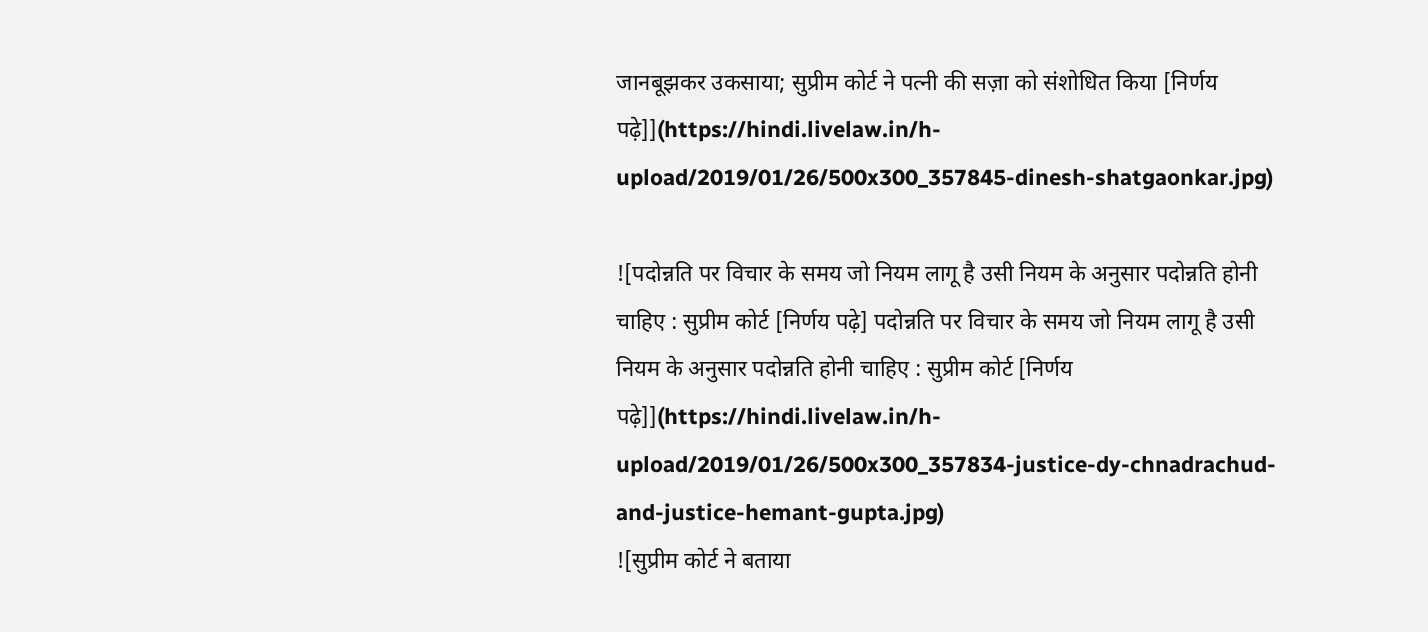जानबूझकर उकसाया; सुप्रीम कोर्ट ने पत्नी की सज़ा को संशोधित किया [निर्णय पढ़े]](https://hindi.livelaw.in/h-upload/2019/01/26/500x300_357845-dinesh-shatgaonkar.jpg)

![पदोन्नति पर विचार के समय जो नियम लागू है उसी नियम के अनुसार पदोन्नति होनी चाहिए : सुप्रीम कोर्ट [निर्णय पढ़े] पदोन्नति पर विचार के समय जो नियम लागू है उसी नियम के अनुसार पदोन्नति होनी चाहिए : सुप्रीम कोर्ट [निर्णय पढ़े]](https://hindi.livelaw.in/h-upload/2019/01/26/500x300_357834-justice-dy-chnadrachud-and-justice-hemant-gupta.jpg)
![सुप्रीम कोर्ट ने बताया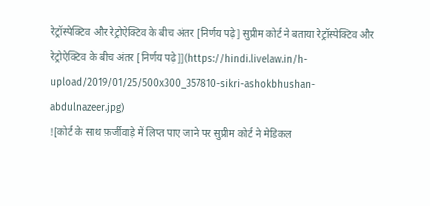रेट्रॉस्पेक्टिव और रेट्रोऐक्टिव के बीच अंतर [निर्णय पढ़े] सुप्रीम कोर्ट ने बताया रेट्रॉस्पेक्टिव और रेट्रोऐक्टिव के बीच अंतर [निर्णय पढ़े]](https://hindi.livelaw.in/h-upload/2019/01/25/500x300_357810-sikri-ashokbhushan-abdulnazeer.jpg)
![कोर्ट के साथ फ़र्जीवाड़े में लिप्त पाए जाने पर सुप्रीम कोर्ट ने मेडिकल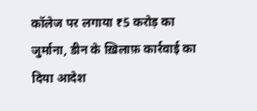कॉलेज पर लगाया ₹5 करोड़ का जुर्माना, डीन के ख़िलाफ़ कार्रवाई का दिया आदेश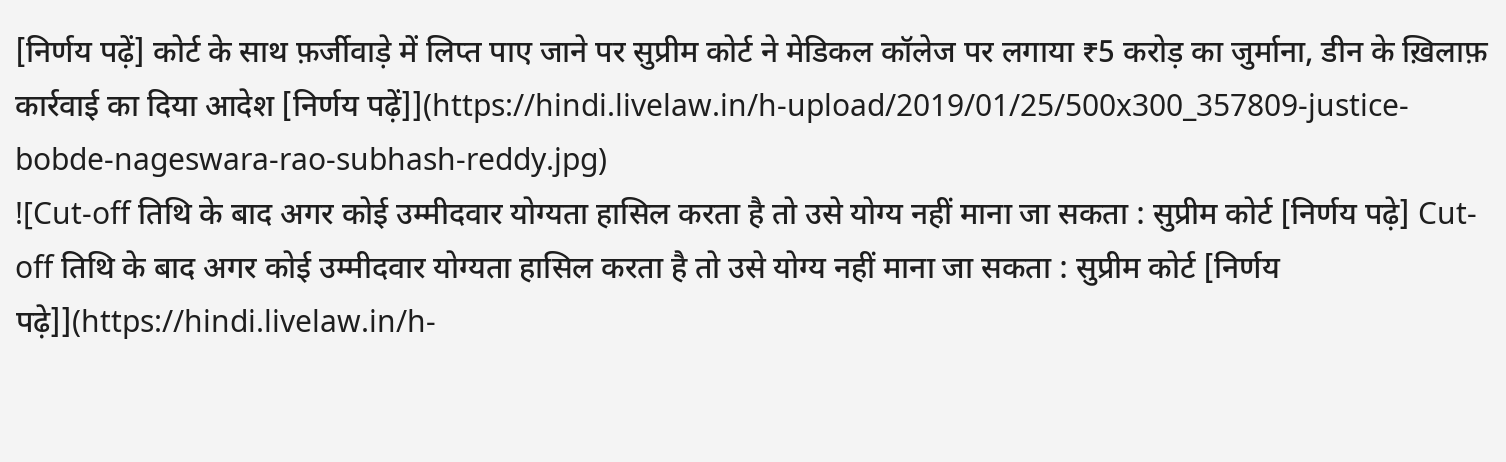[निर्णय पढ़ें] कोर्ट के साथ फ़र्जीवाड़े में लिप्त पाए जाने पर सुप्रीम कोर्ट ने मेडिकल कॉलेज पर लगाया ₹5 करोड़ का जुर्माना, डीन के ख़िलाफ़ कार्रवाई का दिया आदेश [निर्णय पढ़ें]](https://hindi.livelaw.in/h-upload/2019/01/25/500x300_357809-justice-bobde-nageswara-rao-subhash-reddy.jpg)
![Cut-off तिथि के बाद अगर कोई उम्मीदवार योग्यता हासिल करता है तो उसे योग्य नहीं माना जा सकता : सुप्रीम कोर्ट [निर्णय पढ़े] Cut-off तिथि के बाद अगर कोई उम्मीदवार योग्यता हासिल करता है तो उसे योग्य नहीं माना जा सकता : सुप्रीम कोर्ट [निर्णय पढ़े]](https://hindi.livelaw.in/h-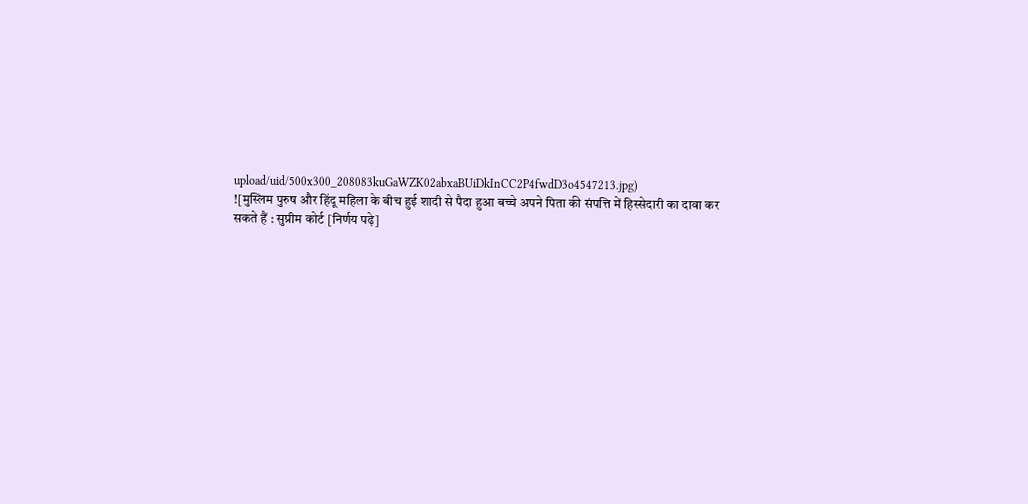upload/uid/500x300_208083kuGaWZK02abxaBUiDkInCC2P4fwdD3o4547213.jpg)
![मुस्लिम पुरुष और हिंदू महिला के बीच हुई शादी से पैदा हुआ बच्चे अपने पिता की संपत्ति में हिस्सेदारी का दावा कर सकते हैं : सुप्रीम कोर्ट [निर्णय पढ़े]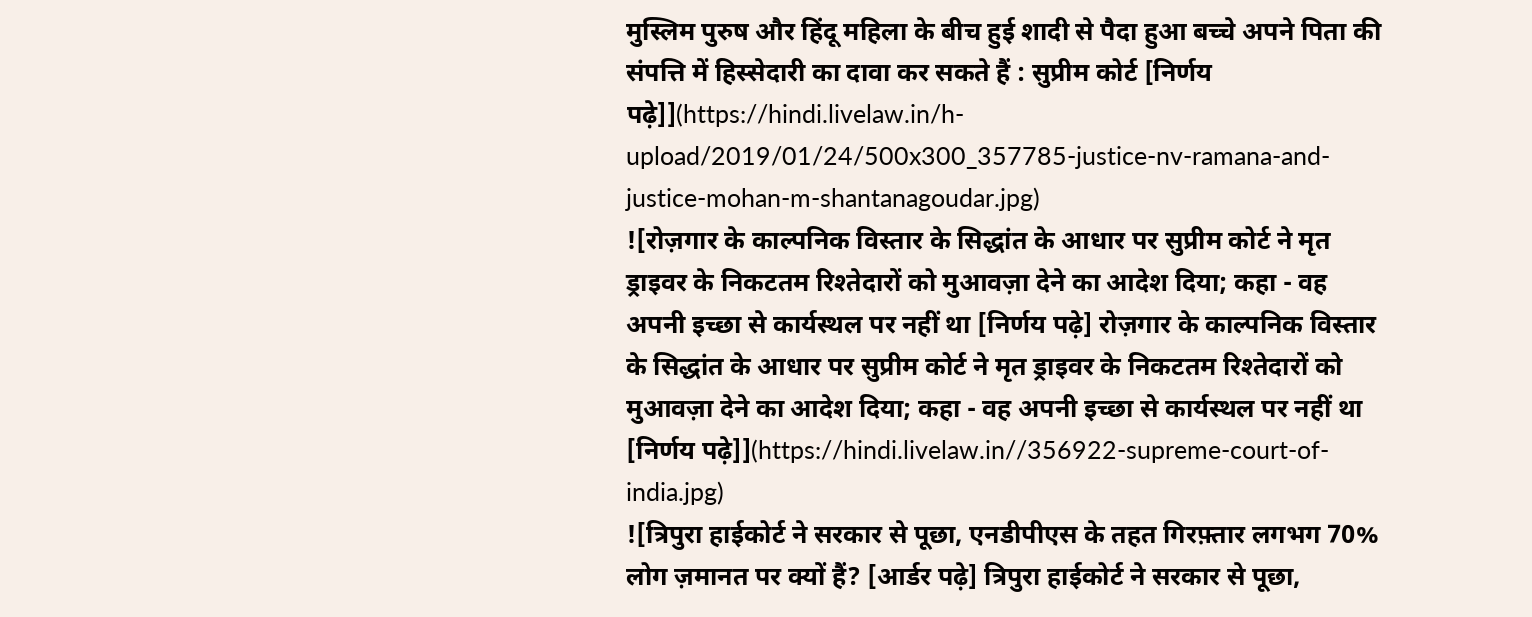मुस्लिम पुरुष और हिंदू महिला के बीच हुई शादी से पैदा हुआ बच्चे अपने पिता की संपत्ति में हिस्सेदारी का दावा कर सकते हैं : सुप्रीम कोर्ट [निर्णय पढ़े]](https://hindi.livelaw.in/h-upload/2019/01/24/500x300_357785-justice-nv-ramana-and-justice-mohan-m-shantanagoudar.jpg)
![रोज़गार के काल्पनिक विस्तार के सिद्धांत के आधार पर सुप्रीम कोर्ट ने मृत ड्राइवर के निकटतम रिश्तेदारों को मुआवज़ा देने का आदेश दिया; कहा - वह अपनी इच्छा से कार्यस्थल पर नहीं था [निर्णय पढ़े] रोज़गार के काल्पनिक विस्तार के सिद्धांत के आधार पर सुप्रीम कोर्ट ने मृत ड्राइवर के निकटतम रिश्तेदारों को मुआवज़ा देने का आदेश दिया; कहा - वह अपनी इच्छा से कार्यस्थल पर नहीं था [निर्णय पढ़े]](https://hindi.livelaw.in//356922-supreme-court-of-india.jpg)
![त्रिपुरा हाईकोर्ट ने सरकार से पूछा, एनडीपीएस के तहत गिरफ़्तार लगभग 70% लोग ज़मानत पर क्यों हैं? [आर्डर पढ़े] त्रिपुरा हाईकोर्ट ने सरकार से पूछा,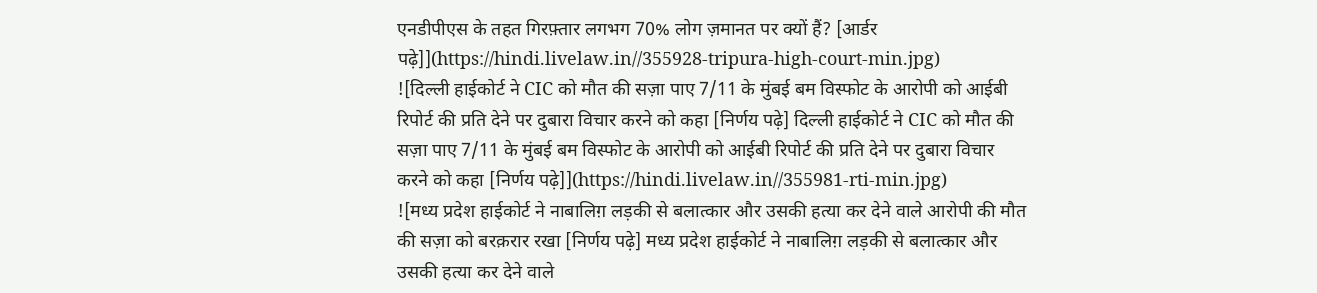एनडीपीएस के तहत गिरफ़्तार लगभग 70% लोग ज़मानत पर क्यों हैं? [आर्डर पढ़े]](https://hindi.livelaw.in//355928-tripura-high-court-min.jpg)
![दिल्ली हाईकोर्ट ने CIC को मौत की सज़ा पाए 7/11 के मुंबई बम विस्फोट के आरोपी को आईबी रिपोर्ट की प्रति देने पर दुबारा विचार करने को कहा [निर्णय पढ़े] दिल्ली हाईकोर्ट ने CIC को मौत की सज़ा पाए 7/11 के मुंबई बम विस्फोट के आरोपी को आईबी रिपोर्ट की प्रति देने पर दुबारा विचार करने को कहा [निर्णय पढ़े]](https://hindi.livelaw.in//355981-rti-min.jpg)
![मध्य प्रदेश हाईकोर्ट ने नाबालिग़ लड़की से बलात्कार और उसकी हत्या कर देने वाले आरोपी की मौत की सज़ा को बरक़रार रखा [निर्णय पढ़े] मध्य प्रदेश हाईकोर्ट ने नाबालिग़ लड़की से बलात्कार और उसकी हत्या कर देने वाले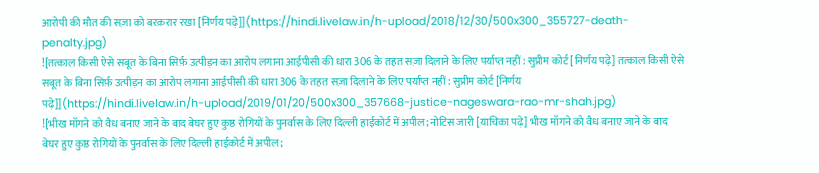आरोपी की मौत की सज़ा को बरक़रार रखा [निर्णय पढ़े]](https://hindi.livelaw.in/h-upload/2018/12/30/500x300_355727-death-penalty.jpg)
![तत्काल किसी ऐसे सबूत के बिना सिर्फ़ उत्पीड़न का आरोप लगाना आईपीसी की धारा 306 के तहत सज़ा दिलाने के लिए पर्याप्त नहीं : सुप्रीम कोर्ट [निर्णय पढ़े] तत्काल किसी ऐसे सबूत के बिना सिर्फ़ उत्पीड़न का आरोप लगाना आईपीसी की धारा 306 के तहत सज़ा दिलाने के लिए पर्याप्त नहीं : सुप्रीम कोर्ट [निर्णय पढ़े]](https://hindi.livelaw.in/h-upload/2019/01/20/500x300_357668-justice-nageswara-rao-mr-shah.jpg)
![भीख माँगने को वैध बनाए जाने के बाद बेघर हुए कुष्ठ रोगियों के पुनर्वास के लिए दिल्ली हाईकोर्ट में अपील; नोटिस जारी [याचिका पढ़े] भीख माँगने को वैध बनाए जाने के बाद बेघर हुए कुष्ठ रोगियों के पुनर्वास के लिए दिल्ली हाईकोर्ट में अपील;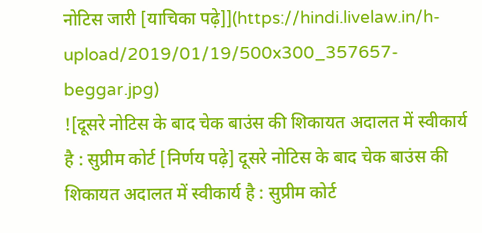नोटिस जारी [याचिका पढ़े]](https://hindi.livelaw.in/h-upload/2019/01/19/500x300_357657-beggar.jpg)
![दूसरे नोटिस के बाद चेक बाउंस की शिकायत अदालत में स्वीकार्य है : सुप्रीम कोर्ट [निर्णय पढ़े] दूसरे नोटिस के बाद चेक बाउंस की शिकायत अदालत में स्वीकार्य है : सुप्रीम कोर्ट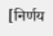[निर्णय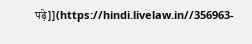पढ़े]](https://hindi.livelaw.in//356963-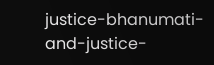justice-bhanumati-and-justice-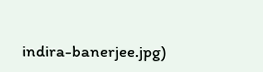indira-banerjee.jpg)